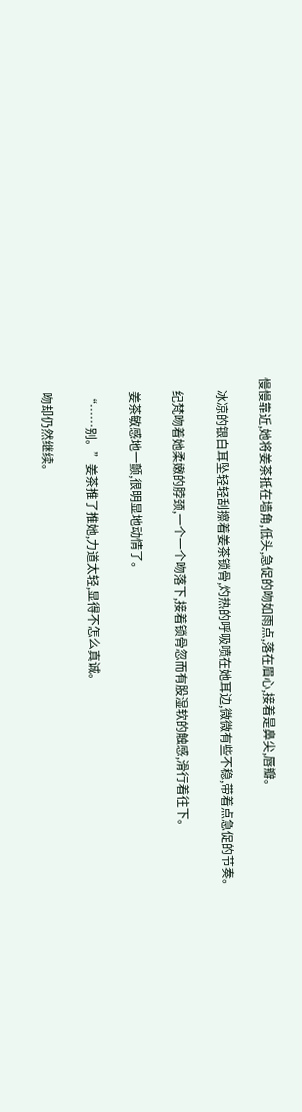慢慢靠近,她将姜茶抵在墙角,低头,急促的吻如雨点,落在眉心,接着是鼻尖,唇瓣。

    冰凉的银白耳坠轻轻刮擦着姜茶锁骨,灼热的呼吸喷在她耳边,微微有些不稳,带着点急促的节奏。

    纪梵吻着她柔嫩的脖颈,一个一个吻落下,接着锁骨忽而有股湿软的触感,滑行着往下。

    姜茶敏感地一颤,很明显地动情了。

    “……别。”姜茶推了推她,力道太轻,显得不怎么真诚。

    吻却仍然继续。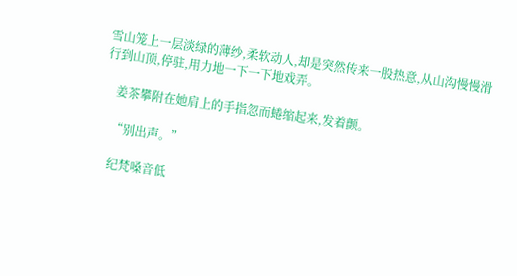雪山笼上一层淡绿的薄纱,柔软动人,却是突然传来一股热意,从山沟慢慢滑行到山顶,停驻,用力地一下一下地戏弄。

    姜茶攀附在她肩上的手指忽而蜷缩起来,发着颤。

    “别出声。”

    纪梵嗓音低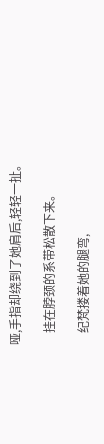哑,手指却绕到了她肩后,轻轻一扯。

    挂在脖颈的系带松散下来。

    纪梵搂着她的腿弯,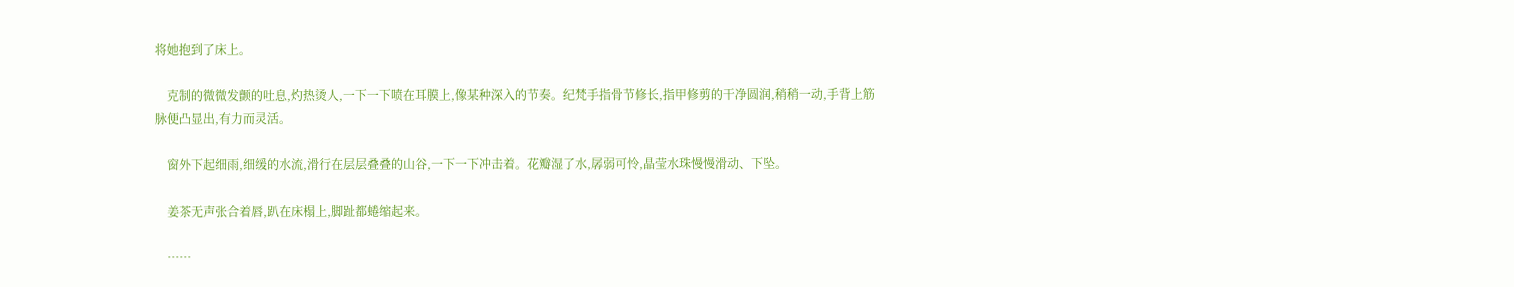将她抱到了床上。

    克制的微微发颤的吐息,灼热烫人,一下一下喷在耳膜上,像某种深入的节奏。纪梵手指骨节修长,指甲修剪的干净圆润,稍稍一动,手背上筋脉便凸显出,有力而灵活。

    窗外下起细雨,细缓的水流,滑行在层层叠叠的山谷,一下一下冲击着。花瓣湿了水,孱弱可怜,晶莹水珠慢慢滑动、下坠。

    姜茶无声张合着唇,趴在床榻上,脚趾都蜷缩起来。

    ……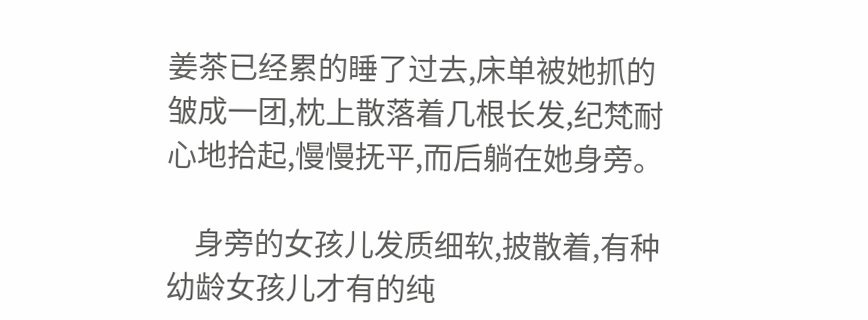姜茶已经累的睡了过去,床单被她抓的皱成一团,枕上散落着几根长发,纪梵耐心地拾起,慢慢抚平,而后躺在她身旁。

    身旁的女孩儿发质细软,披散着,有种幼龄女孩儿才有的纯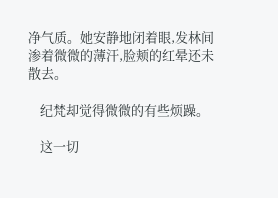净气质。她安静地闭着眼,发林间渗着微微的薄汗,脸颊的红晕还未散去。

    纪梵却觉得微微的有些烦躁。

    这一切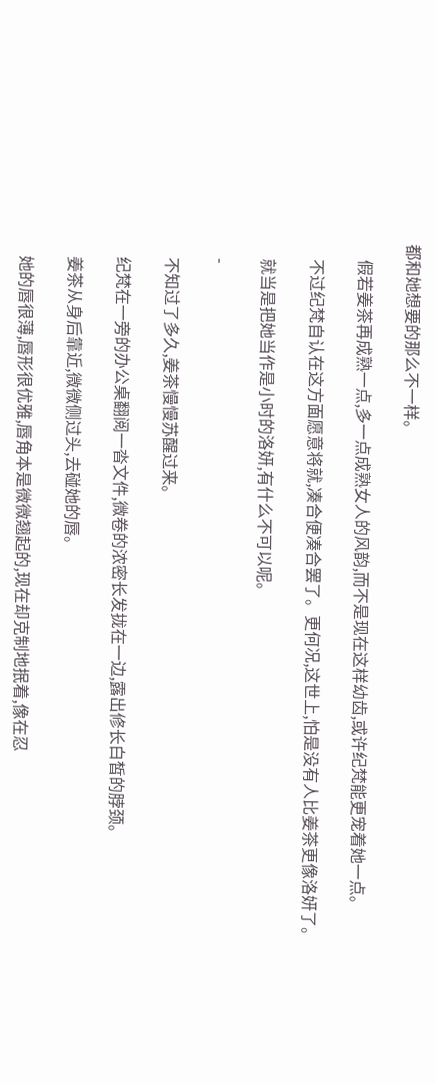都和她想要的那么不一样。

    假若姜茶再成熟一点,多一点成熟女人的风韵,而不是现在这样幼齿,或许纪梵能更宠着她一点。

    不过纪梵自认在这方面愿意将就,凑合便凑合罢了。更何况,这世上,怕是没有人比姜茶更像洛妍了。

    就当是把她当作是小时的洛妍,有什么不可以呢。

    -

    不知过了多久,姜茶慢慢苏醒过来。

    纪梵在一旁的办公桌翻阅一沓文件,微卷的浓密长发拢在一边,露出修长白皙的脖颈。

    姜茶从身后靠近,微微侧过头,去碰她的唇。

    她的唇很薄,唇形很优雅,唇角本是微微翘起的,现在却克制地抿着,像在忍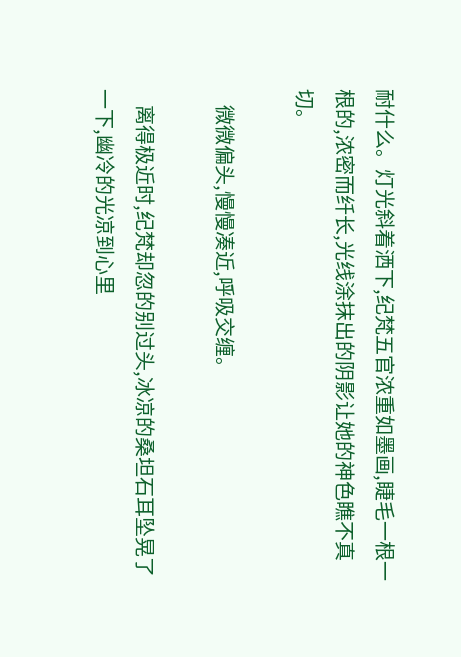耐什么。灯光斜着洒下,纪梵五官浓重如墨画,睫毛一根一根的,浓密而纤长,光线涂抹出的阴影让她的神色瞧不真切。

    微微偏头,慢慢凑近,呼吸交缠。

    离得极近时,纪梵却忽的别过头,冰凉的桑坦石耳坠晃了一下,幽冷的光凉到心里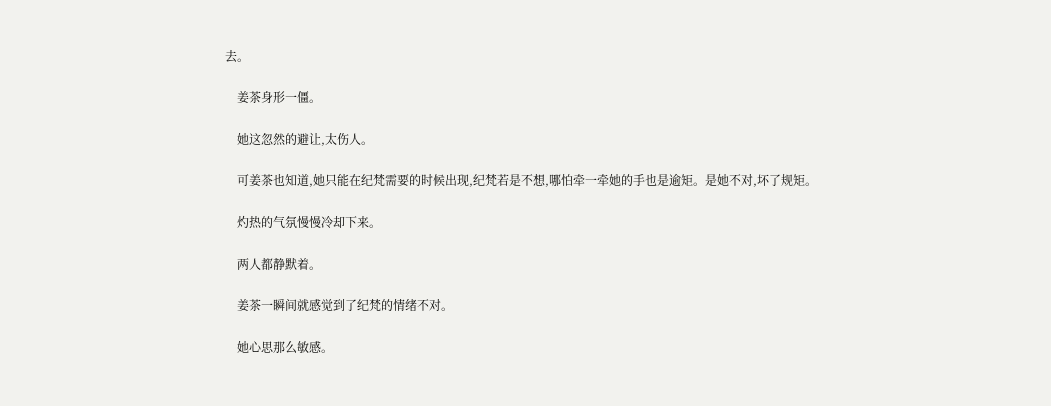去。

    姜茶身形一僵。

    她这忽然的避让,太伤人。

    可姜茶也知道,她只能在纪梵需要的时候出现,纪梵若是不想,哪怕牵一牵她的手也是逾矩。是她不对,坏了规矩。

    灼热的气氛慢慢冷却下来。

    两人都静默着。

    姜茶一瞬间就感觉到了纪梵的情绪不对。

    她心思那么敏感。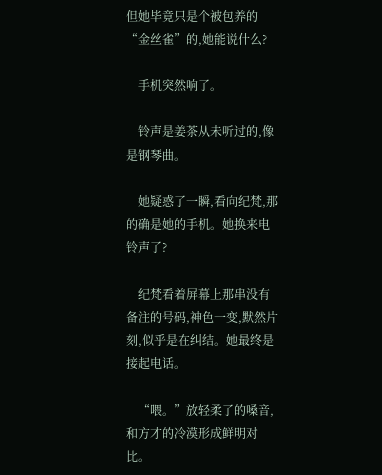但她毕竟只是个被包养的“金丝雀”的,她能说什么?

    手机突然响了。

    铃声是姜茶从未听过的,像是钢琴曲。

    她疑惑了一瞬,看向纪梵,那的确是她的手机。她换来电铃声了?

    纪梵看着屏幕上那串没有备注的号码,神色一变,默然片刻,似乎是在纠结。她最终是接起电话。

    “喂。”放轻柔了的嗓音,和方才的冷漠形成鲜明对比。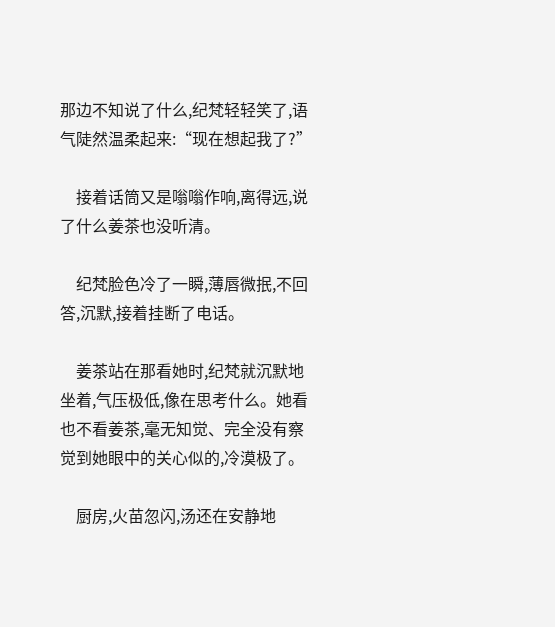那边不知说了什么,纪梵轻轻笑了,语气陡然温柔起来:“现在想起我了?”

    接着话筒又是嗡嗡作响,离得远,说了什么姜茶也没听清。

    纪梵脸色冷了一瞬,薄唇微抿,不回答,沉默,接着挂断了电话。

    姜茶站在那看她时,纪梵就沉默地坐着,气压极低,像在思考什么。她看也不看姜茶,毫无知觉、完全没有察觉到她眼中的关心似的,冷漠极了。

    厨房,火苗忽闪,汤还在安静地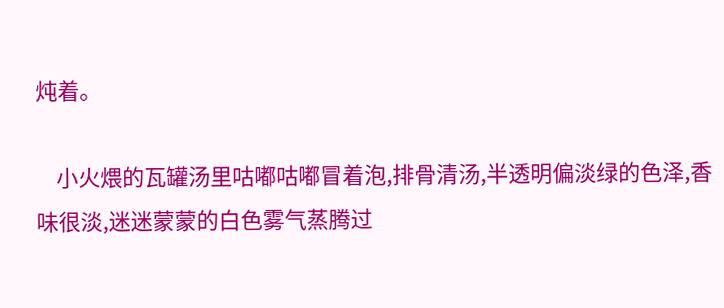炖着。

    小火煨的瓦罐汤里咕嘟咕嘟冒着泡,排骨清汤,半透明偏淡绿的色泽,香味很淡,迷迷蒙蒙的白色雾气蒸腾过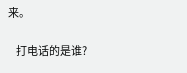来。

    打电话的是谁?